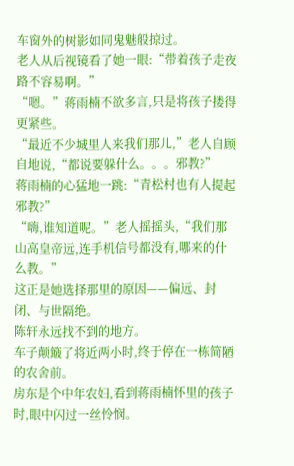车窗外的树影如同鬼魅般掠过。
老人从后视镜看了她一眼:“带着孩子走夜路不容易啊。”
“嗯。”蒋雨楠不欲多言,只是将孩子搂得更紧些。
“最近不少城里人来我们那儿,”老人自顾自地说,“都说要躲什么。。。邪教?”
蒋雨楠的心猛地一跳:“青松村也有人提起邪教?”
“嗨,谁知道呢。”老人摇摇头,“我们那山高皇帝远,连手机信号都没有,哪来的什么教。”
这正是她选择那里的原因——偏远、封闭、与世隔绝。
陈轩永远找不到的地方。
车子颠簸了将近两小时,终于停在一栋简陋的农舍前。
房东是个中年农妇,看到蒋雨楠怀里的孩子时,眼中闪过一丝怜悯。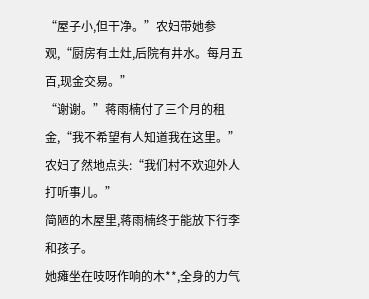“屋子小,但干净。”农妇带她参观,“厨房有土灶,后院有井水。每月五百,现金交易。”
“谢谢。”蒋雨楠付了三个月的租金,“我不希望有人知道我在这里。”
农妇了然地点头:“我们村不欢迎外人打听事儿。”
简陋的木屋里,蒋雨楠终于能放下行李和孩子。
她瘫坐在吱呀作响的木**,全身的力气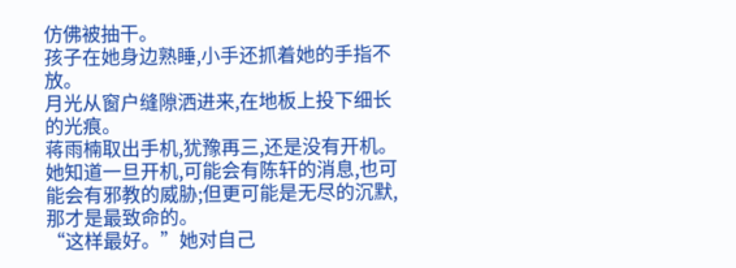仿佛被抽干。
孩子在她身边熟睡,小手还抓着她的手指不放。
月光从窗户缝隙洒进来,在地板上投下细长的光痕。
蒋雨楠取出手机,犹豫再三,还是没有开机。
她知道一旦开机,可能会有陈轩的消息,也可能会有邪教的威胁;但更可能是无尽的沉默,那才是最致命的。
“这样最好。”她对自己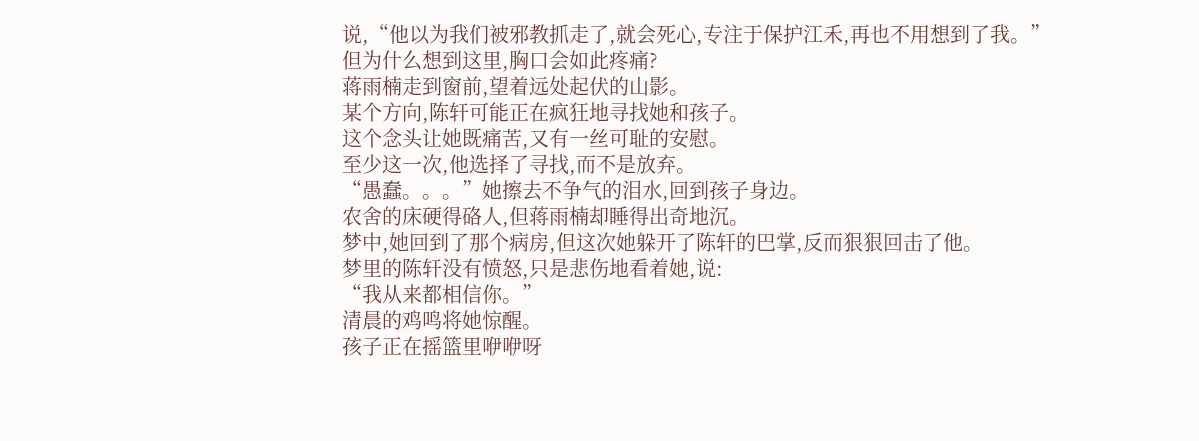说,“他以为我们被邪教抓走了,就会死心,专注于保护江禾,再也不用想到了我。”
但为什么想到这里,胸口会如此疼痛?
蒋雨楠走到窗前,望着远处起伏的山影。
某个方向,陈轩可能正在疯狂地寻找她和孩子。
这个念头让她既痛苦,又有一丝可耻的安慰。
至少这一次,他选择了寻找,而不是放弃。
“愚蠢。。。”她擦去不争气的泪水,回到孩子身边。
农舍的床硬得硌人,但蒋雨楠却睡得出奇地沉。
梦中,她回到了那个病房,但这次她躲开了陈轩的巴掌,反而狠狠回击了他。
梦里的陈轩没有愤怒,只是悲伤地看着她,说:
“我从来都相信你。”
清晨的鸡鸣将她惊醒。
孩子正在摇篮里咿咿呀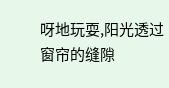呀地玩耍,阳光透过窗帘的缝隙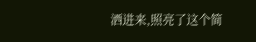洒进来,照亮了这个简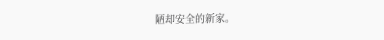陋却安全的新家。